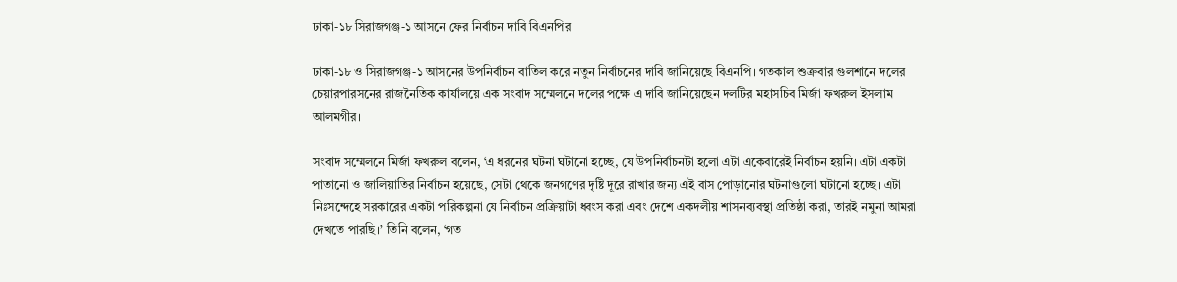ঢাকা-১৮ সিরাজগঞ্জ-১ আসনে ফের নির্বাচন দাবি বিএনপির

ঢাকা-১৮ ও সিরাজগঞ্জ-১ আসনের উপনির্বাচন বাতিল করে নতুন নির্বাচনের দাবি জানিয়েছে বিএনপি। গতকাল শুক্রবার গুলশানে দলের চেয়ারপারসনের রাজনৈতিক কার্যালয়ে এক সংবাদ সম্মেলনে দলের পক্ষে এ দাবি জানিয়েছেন দলটির মহাসচিব মির্জা ফখরুল ইসলাম আলমগীর।

সংবাদ সম্মেলনে মির্জা ফখরুল বলেন, ‘এ ধরনের ঘটনা ঘটানো হচ্ছে, যে উপনির্বাচনটা হলো এটা একেবারেই নির্বাচন হয়নি। এটা একটা পাতানো ও জালিয়াতির নির্বাচন হয়েছে, সেটা থেকে জনগণের দৃষ্টি দূরে রাখার জন্য এই বাস পোড়ানোর ঘটনাগুলো ঘটানো হচ্ছে। এটা নিঃসন্দেহে সরকারের একটা পরিকল্পনা যে নির্বাচন প্রক্রিয়াটা ধ্বংস করা এবং দেশে একদলীয় শাসনব্যবস্থা প্রতিষ্ঠা করা, তারই নমুনা আমরা দেখতে পারছি।’ তিনি বলেন, ‘গত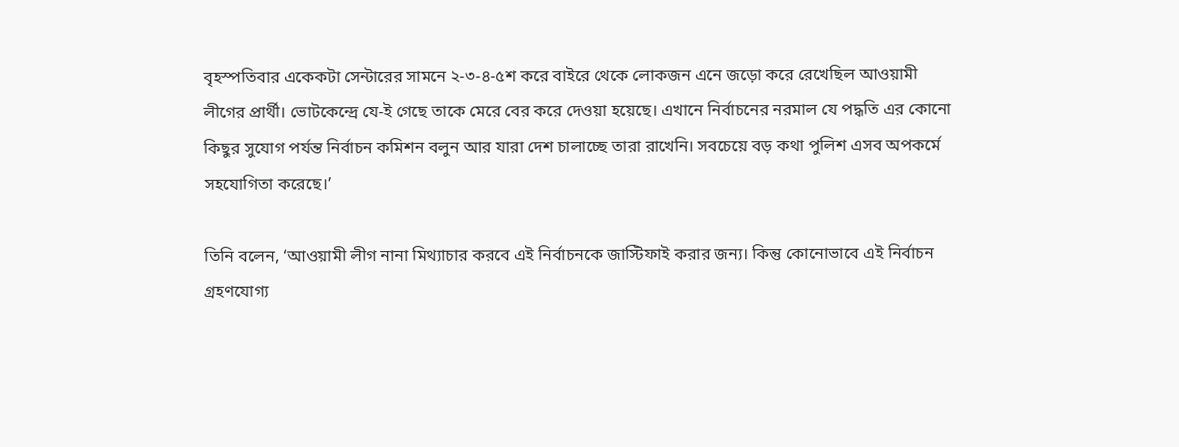বৃহস্পতিবার একেকটা সেন্টারের সামনে ২-৩-৪-৫শ করে বাইরে থেকে লোকজন এনে জড়ো করে রেখেছিল আওয়ামী লীগের প্রার্থী। ভোটকেন্দ্রে যে-ই গেছে তাকে মেরে বের করে দেওয়া হয়েছে। এখানে নির্বাচনের নরমাল যে পদ্ধতি এর কোনো কিছুর সুযোগ পর্যন্ত নির্বাচন কমিশন বলুন আর যারা দেশ চালাচ্ছে তারা রাখেনি। সবচেয়ে বড় কথা পুলিশ এসব অপকর্মে সহযোগিতা করেছে।’

তিনি বলেন, ‘আওয়ামী লীগ নানা মিথ্যাচার করবে এই নির্বাচনকে জাস্টিফাই করার জন্য। কিন্তু কোনোভাবে এই নির্বাচন গ্রহণযোগ্য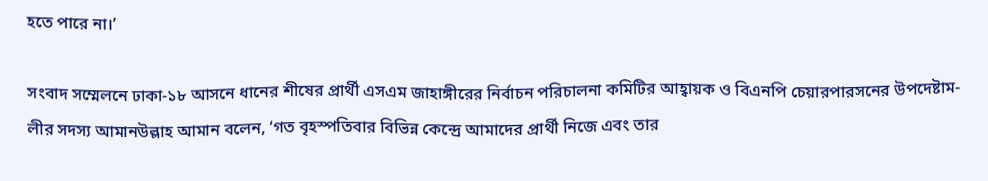হতে পারে না।’

সংবাদ সম্মেলনে ঢাকা-১৮ আসনে ধানের শীষের প্রার্থী এসএম জাহাঙ্গীরের নির্বাচন পরিচালনা কমিটির আহ্বায়ক ও বিএনপি চেয়ারপারসনের উপদেষ্টাম-লীর সদস্য আমানউল্লাহ আমান বলেন, ‘গত বৃহস্পতিবার বিভিন্ন কেন্দ্রে আমাদের প্রার্থী নিজে এবং তার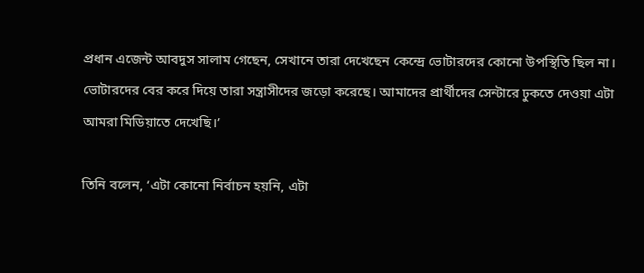প্রধান এজেন্ট আবদুস সালাম গেছেন, সেখানে তারা দেখেছেন কেন্দ্রে ভোটারদের কোনো উপস্থিতি ছিল না। ভোটারদের বের করে দিয়ে তারা সন্ত্রাসীদের জড়ো করেছে। আমাদের প্রার্থীদের সেন্টারে ঢুকতে দেওয়া এটা আমরা মিডিয়াতে দেখেছি।’

তিনি বলেন, ‘এটা কোনো নির্বাচন হয়নি, এটা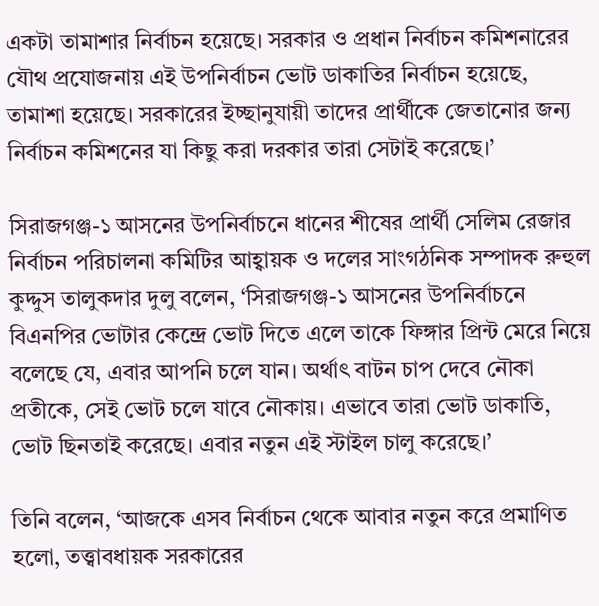একটা তামাশার নির্বাচন হয়েছে। সরকার ও প্রধান নির্বাচন কমিশনারের যৌথ প্রযোজনায় এই উপনির্বাচন ভোট ডাকাতির নির্বাচন হয়েছে, তামাশা হয়েছে। সরকারের ইচ্ছানুযায়ী তাদের প্রার্থীকে জেতানোর জন্য নির্বাচন কমিশনের যা কিছু করা দরকার তারা সেটাই করেছে।’

সিরাজগঞ্জ-১ আসনের উপনির্বাচনে ধানের শীষের প্রার্থী সেলিম রেজার নির্বাচন পরিচালনা কমিটির আহ্বায়ক ও দলের সাংগঠনিক সম্পাদক রুহুল কুদ্দুস তালুকদার দুলু বলেন, ‘সিরাজগঞ্জ-১ আসনের উপনির্বাচনে বিএনপির ভোটার কেন্দ্রে ভোট দিতে এলে তাকে ফিঙ্গার প্রিন্ট মেরে নিয়ে বলেছে যে, এবার আপনি চলে যান। অর্থাৎ বাটন চাপ দেবে নৌকা প্রতীকে, সেই ভোট চলে যাবে নৌকায়। এভাবে তারা ভোট ডাকাতি, ভোট ছিনতাই করেছে। এবার নতুন এই স্টাইল চালু করেছে।’

তিনি বলেন, ‘আজকে এসব নির্বাচন থেকে আবার নতুন করে প্রমাণিত হলো, তত্ত্বাবধায়ক সরকারের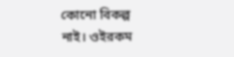কোনো বিকল্প নাই। ওইরকম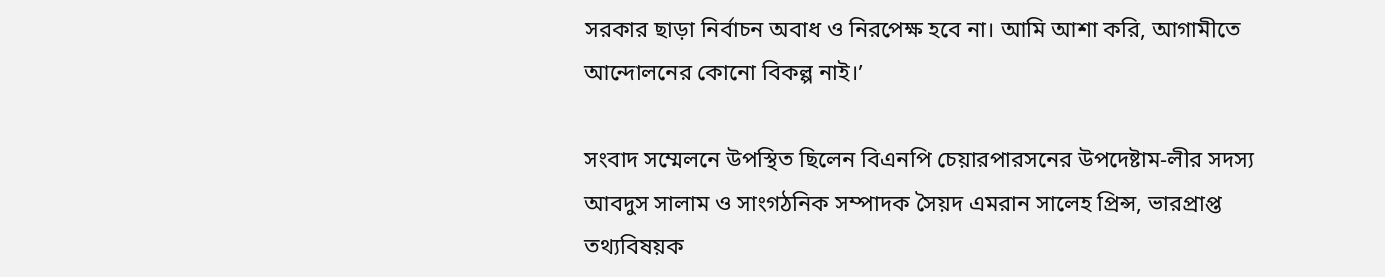সরকার ছাড়া নির্বাচন অবাধ ও নিরপেক্ষ হবে না। আমি আশা করি, আগামীতে আন্দোলনের কোনো বিকল্প নাই।’

সংবাদ সম্মেলনে উপস্থিত ছিলেন বিএনপি চেয়ারপারসনের উপদেষ্টাম-লীর সদস্য আবদুস সালাম ও সাংগঠনিক সম্পাদক সৈয়দ এমরান সালেহ প্রিন্স, ভারপ্রাপ্ত তথ্যবিষয়ক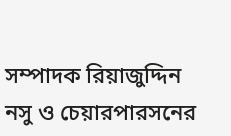সম্পাদক রিয়াজুদ্দিন নসু ও চেয়ারপারসনের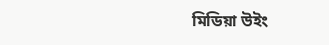মিডিয়া উইং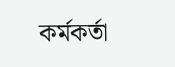কর্মকর্তা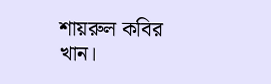শায়রুল কবির খান।